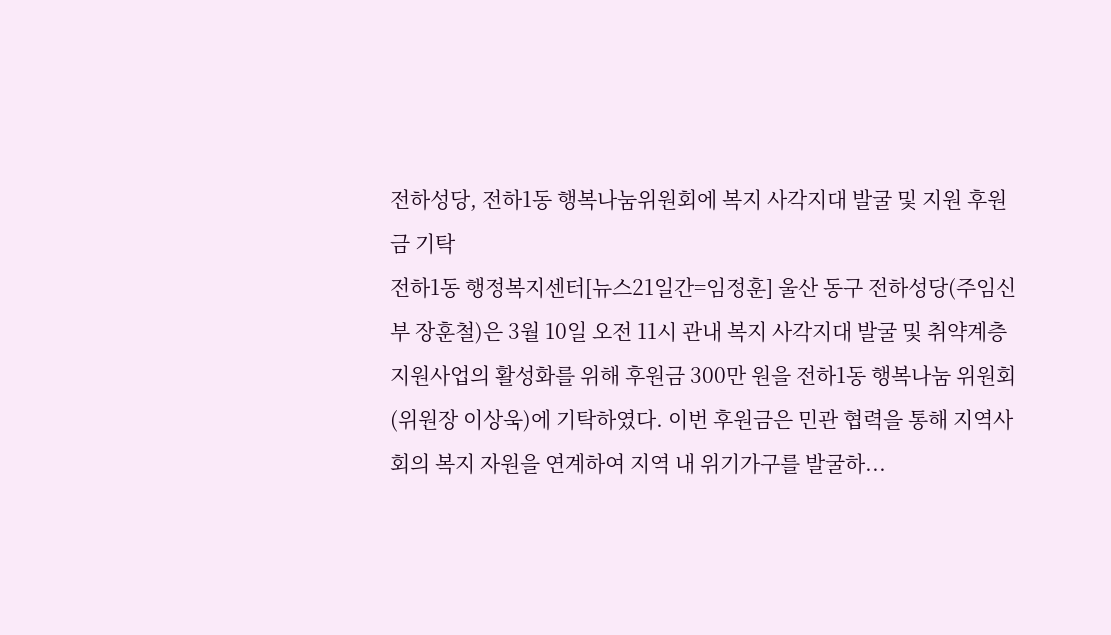전하성당, 전하1동 행복나눔위원회에 복지 사각지대 발굴 및 지원 후원금 기탁
전하1동 행정복지센터[뉴스21일간=임정훈] 울산 동구 전하성당(주임신부 장훈철)은 3월 10일 오전 11시 관내 복지 사각지대 발굴 및 취약계층 지원사업의 활성화를 위해 후원금 300만 원을 전하1동 행복나눔 위원회(위원장 이상욱)에 기탁하였다. 이번 후원금은 민관 협력을 통해 지역사회의 복지 자원을 연계하여 지역 내 위기가구를 발굴하...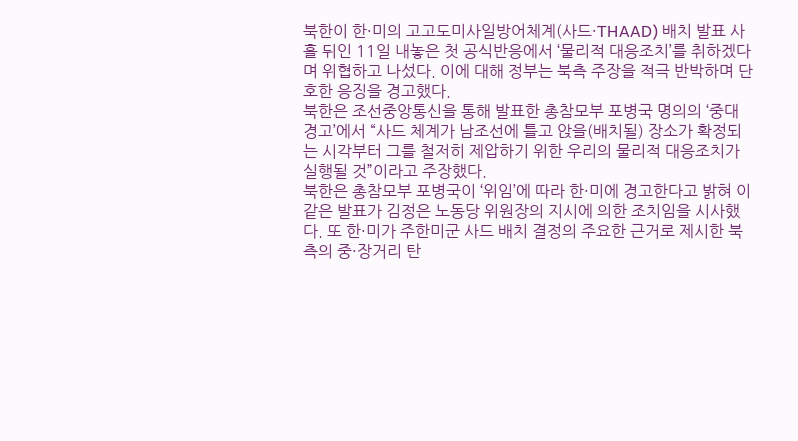북한이 한·미의 고고도미사일방어체계(사드·THAAD) 배치 발표 사흘 뒤인 11일 내놓은 첫 공식반응에서 ‘물리적 대응조치’를 취하겠다며 위협하고 나섰다. 이에 대해 정부는 북측 주장을 적극 반박하며 단호한 응징을 경고했다.
북한은 조선중앙통신을 통해 발표한 총참모부 포병국 명의의 ‘중대경고’에서 “사드 체계가 남조선에 틀고 앉을(배치될) 장소가 확정되는 시각부터 그를 철저히 제압하기 위한 우리의 물리적 대응조치가 실행될 것”이라고 주장했다.
북한은 총참모부 포병국이 ‘위임’에 따라 한·미에 경고한다고 밝혀 이같은 발표가 김정은 노동당 위원장의 지시에 의한 조치임을 시사했다. 또 한·미가 주한미군 사드 배치 결정의 주요한 근거로 제시한 북측의 중·장거리 탄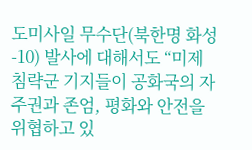도미사일 무수단(북한명 화성-10) 발사에 대해서도 “미제 침략군 기지들이 공화국의 자주권과 존엄, 평화와 안전을 위협하고 있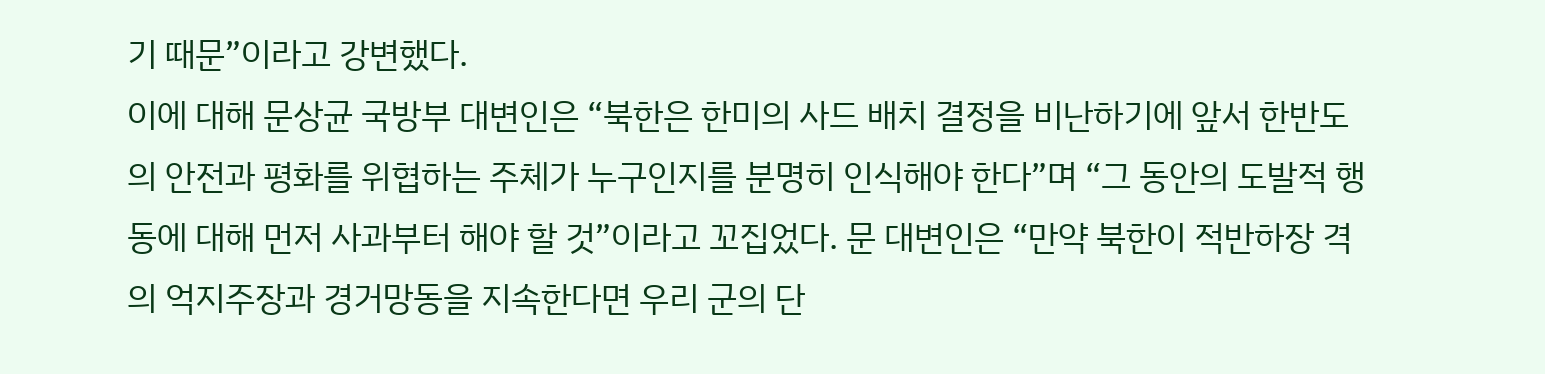기 때문”이라고 강변했다.
이에 대해 문상균 국방부 대변인은 “북한은 한미의 사드 배치 결정을 비난하기에 앞서 한반도의 안전과 평화를 위협하는 주체가 누구인지를 분명히 인식해야 한다”며 “그 동안의 도발적 행동에 대해 먼저 사과부터 해야 할 것”이라고 꼬집었다. 문 대변인은 “만약 북한이 적반하장 격의 억지주장과 경거망동을 지속한다면 우리 군의 단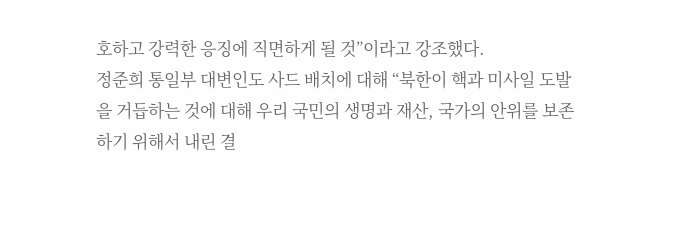호하고 강력한 응징에 직면하게 될 것”이라고 강조했다.
정준희 통일부 대변인도 사드 배치에 대해 “북한이 핵과 미사일 도발을 거듭하는 것에 대해 우리 국민의 생명과 재산, 국가의 안위를 보존하기 위해서 내린 결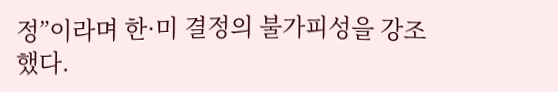정”이라며 한·미 결정의 불가피성을 강조했다.